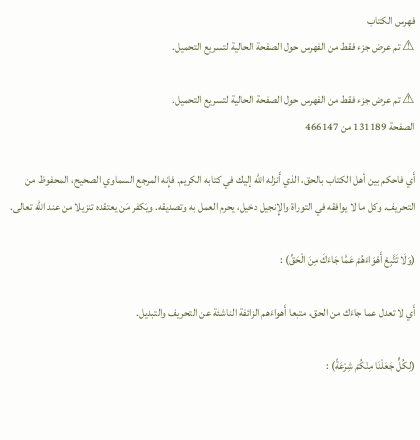فهرس الكتاب
⚠ تم عرض جزء فقط من الفهرس حول الصفحة الحالية لتسريع التحميل.

⚠ تم عرض جزء فقط من الفهرس حول الصفحة الحالية لتسريع التحميل.
الصفحة 131189 من 466147

أَي فاحكم بين أهل الكتاب بالحق، الذي أَنزله الله إليك في كتابه الكريم. فإِنه المرجع السماوي الصحيح، المحفوظ من التحريف. وكل ما لا يوافقه في التوراة والإِنجيل دخيل، يحرم العمل به وتصديقه. ويَكفر مَن يعتقده تنزيلا من عند الله تعالى.

(وَلَا تَتَّبِعْ أَهْوَاءَهُمْ عَمَّا جَاءَكَ مِنَ الْحَقِّ) :

أَي لا تعدل عما جاءَك من الحق، متبعا أَهواءَهم الزائفة الناشئة عن التحريف والتبديل.

(لِكُلٍّ جَعَلْنَا مِنْكُمْ شِرْعَةً) :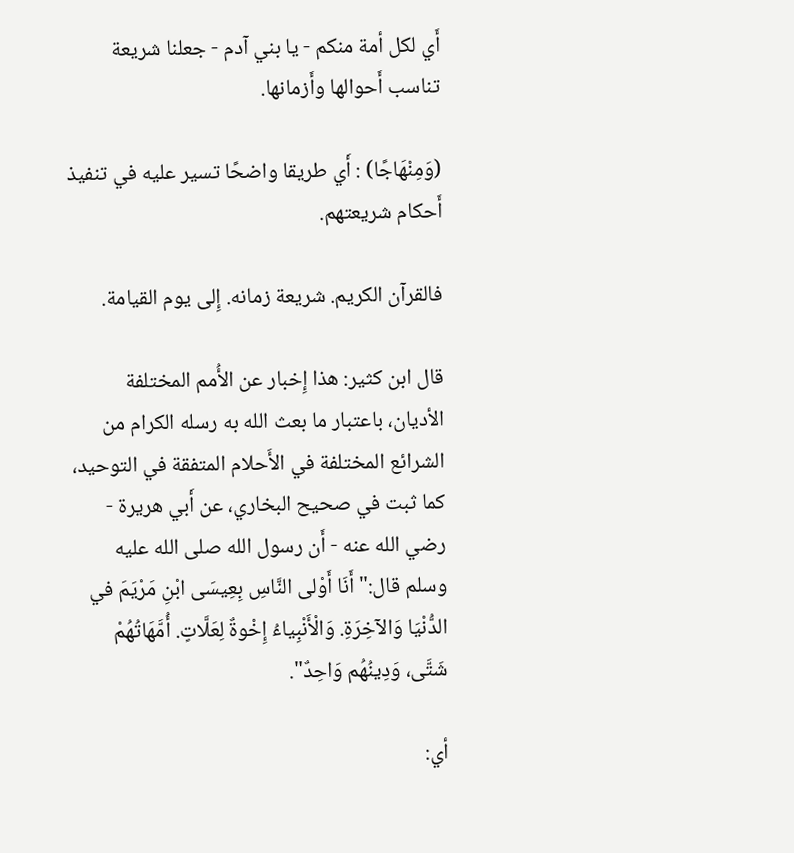أَي لكل أمة منكم - يا بني آدم - جعلنا شريعة تناسب أَحوالها وأَزمانها.

(وَمِنْهَاجًا) : أَي طريقا واضحًا تسير عليه في تنفيذ أَحكام شريعتهم.

فالقرآن الكريم. شريعة زمانه. إِلى يوم القيامة.

قال ابن كثير: هذا إِخبار عن الأُمم المختلفة الأديان، باعتبار ما بعث الله به رسله الكرام من الشرائع المختلفة في الأَحلام المتفقة في التوحيد، كما ثبت في صحيح البخاري، عن أَبي هريرة - رضي الله عنه - أَن رسول الله صلى الله عليه وسلم قال:"أَنَا أَوْلى النَّاسِ بِعِيسَى ابْنِ مَرْيَمَ في الدُّنْيَا وَالآخِرَةِ. وَالْأَنْبِياءُ إِخْوةٌ لِعَلَّاتٍ. أُمَّهَاتُهُمْ شَتَّى، وَدِينُهُم وَاحِدٌ".

أي: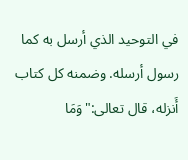في التوحيد الذي أرسل به كما رسول أرسله. وضمنه كل كتاب أَنزله، قال تعالى:"وَمَا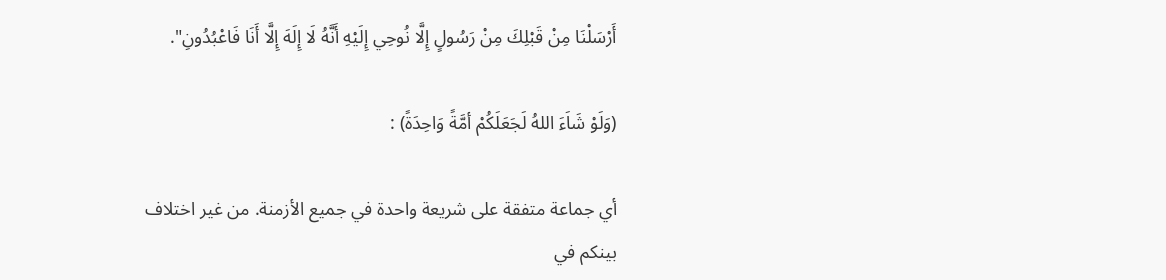أَرْسَلْنَا مِنْ قَبْلِكَ مِنْ رَسُولٍ إِلَّا نُوحِي إِلَيْهِ أَنَّهُ لَا إِلَهَ إِلَّا أَنَا فَاعْبُدُونِ".

(وَلَوْ شَاَءَ اللهُ لَجَعَلَكُمْ أمَّةً وَاحِدَةً) :

أي جماعة متفقة على شريعة واحدة في جميع الأزمنة. من غير اختلاف بينكم في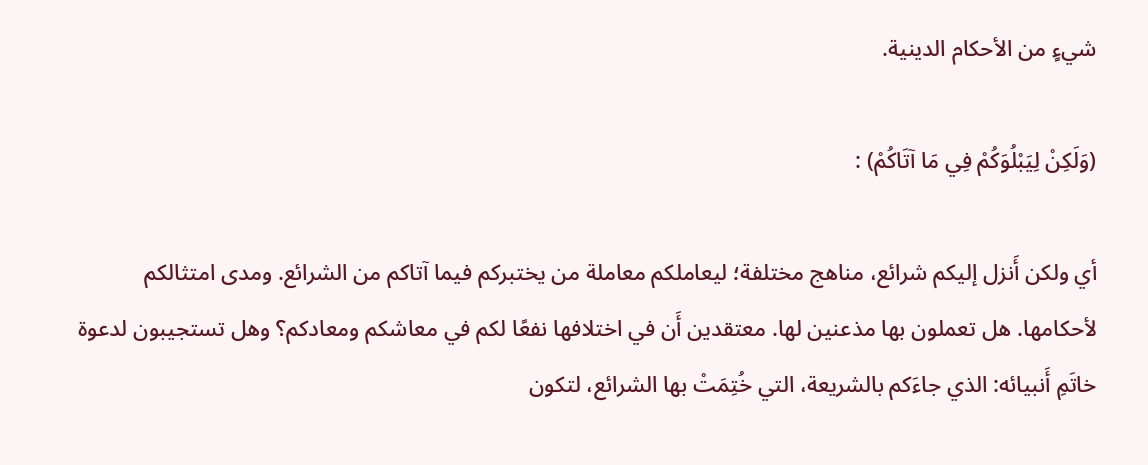شيءٍ من الأحكام الدينية.

(وَلَكِنْ لِيَبْلُوَكُمْ فِي مَا آتَاكُمْ) :

أي ولكن أَنزل إليكم شرائع، مناهج مختلفة؛ ليعاملكم معاملة من يختبركم فيما آتاكم من الشرائع. ومدى امتثالكم لأحكامها. هل تعملون بها مذعنين لها. معتقدين أَن في اختلافها نفعًا لكم في معاشكم ومعادكم؟ وهل تستجيبون لدعوة خاتَمِ أَنبيائه: الذي جاءَكم بالشريعة، التي خُتِمَتْ بها الشرائع، لتكون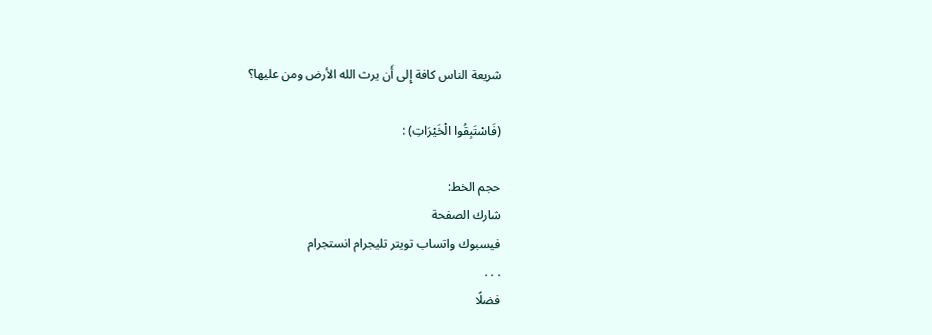شريعة الناس كافة إِلى أَن يرث الله الأرض ومن عليها؟

(فَاسْتَبِقُوا الْخَيْرَاتِ) :

حجم الخط:
شارك الصفحة
فيسبوك واتساب تويتر تليجرام انستجرام
. . .
فضلًا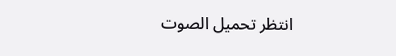انتظر تحميل الصوت